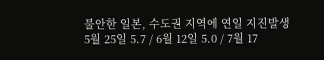불안한 일본, 수도권 지역에 연일 지진발생
5월 25일 5.7 / 6월 12일 5.0 / 7월 17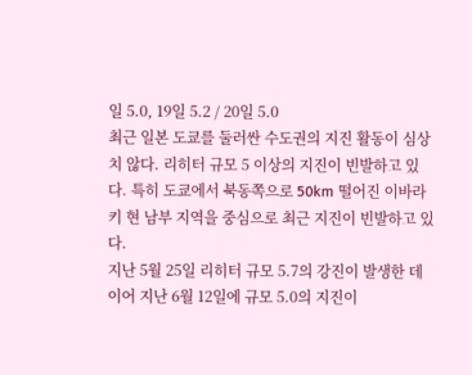일 5.0, 19일 5.2 / 20일 5.0
최근 일본 도쿄를 둘러싼 수도권의 지진 활동이 심상치 않다. 리히터 규모 5 이상의 지진이 빈발하고 있다. 특히 도쿄에서 북동쪽으로 50km 떨어진 이바라키 현 남부 지역을 중심으로 최근 지진이 빈발하고 있다.
지난 5월 25일 리히터 규모 5.7의 강진이 발생한 데 이어 지난 6월 12일에 규모 5.0의 지진이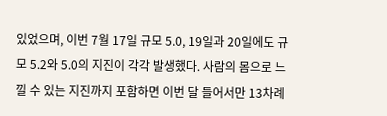있었으며, 이번 7월 17일 규모 5.0, 19일과 20일에도 규모 5.2와 5.0의 지진이 각각 발생했다. 사람의 몸으로 느낄 수 있는 지진까지 포함하면 이번 달 들어서만 13차례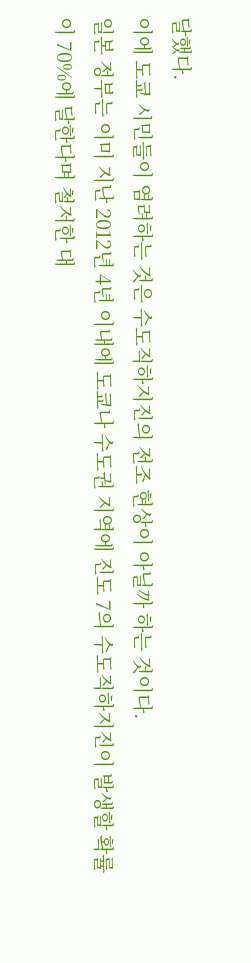달했다.
이에 도쿄 시민들이 염려하는 것은 수도직하지진의 전조 현상이 아닐까 하는 것이다.
일본 정부는 이미 지난 2012년 4년 이내에 도쿄나 수도권 지역에 진도 7의 수도직하지진이 발생할 확률이 70%에 달한다며 철저한 대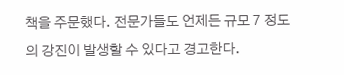책을 주문했다. 전문가들도 언제든 규모 7 정도의 강진이 발생할 수 있다고 경고한다.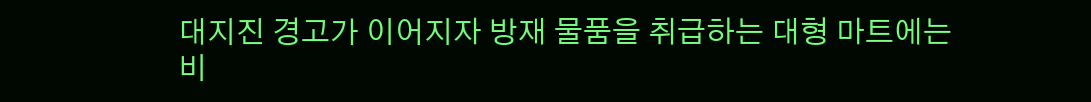대지진 경고가 이어지자 방재 물품을 취급하는 대형 마트에는 비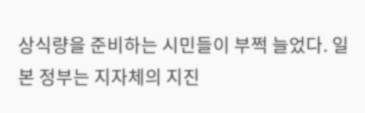상식량을 준비하는 시민들이 부쩍 늘었다. 일본 정부는 지자체의 지진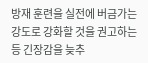방재 훈련을 실전에 버금가는 강도로 강화할 것을 권고하는 등 긴장감을 늦추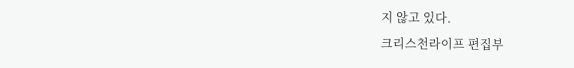지 않고 있다.
크리스천라이프 편집부